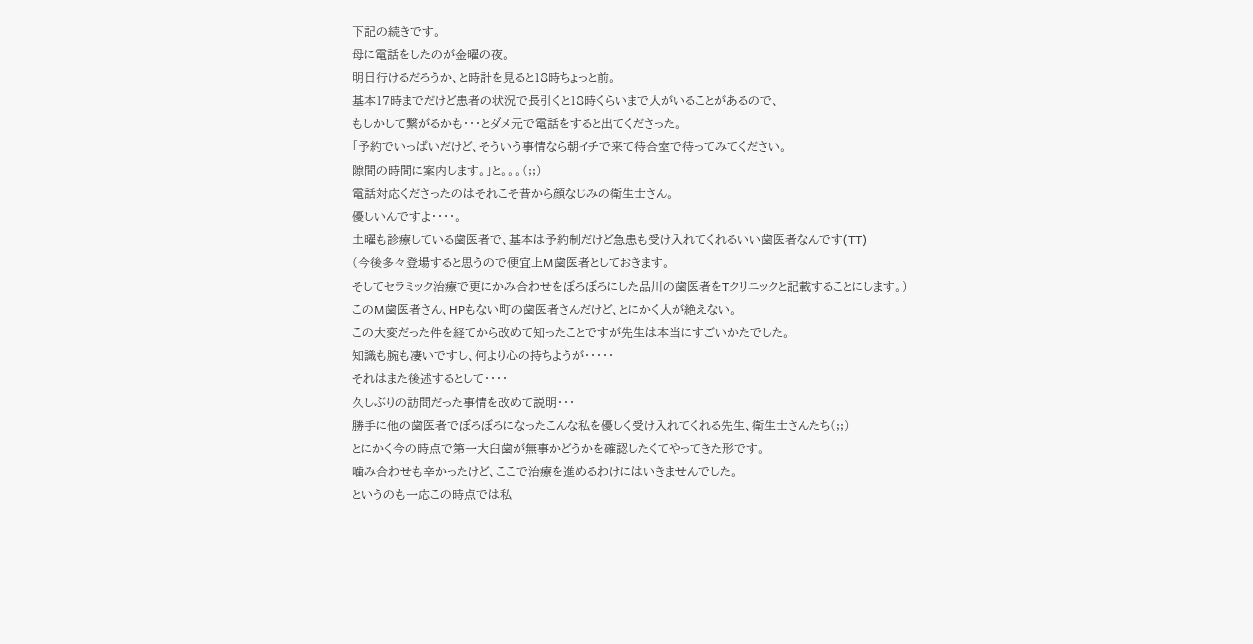下記の続きです。
母に電話をしたのが金曜の夜。
明日行けるだろうか、と時計を見ると18時ちょっと前。
基本17時までだけど患者の状況で長引くと18時くらいまで人がいることがあるので、
もしかして繋がるかも・・・とダメ元で電話をすると出てくださった。
「予約でいっぱいだけど、そういう事情なら朝イチで来て待合室で待ってみてください。
隙間の時間に案内します。」と。。。(;;)
電話対応くださったのはそれこそ昔から顔なじみの衛生士さん。
優しいんですよ・・・・。
土曜も診療している歯医者で、基本は予約制だけど急患も受け入れてくれるいい歯医者なんです(TT)
(今後多々登場すると思うので便宜上M歯医者としておきます。
そしてセラミック治療で更にかみ合わせをぼろぼろにした品川の歯医者をTクリニックと記載することにします。)
このM歯医者さん、HPもない町の歯医者さんだけど、とにかく人が絶えない。
この大変だった件を経てから改めて知ったことですが先生は本当にすごいかたでした。
知識も腕も凄いですし、何より心の持ちようが・・・・・
それはまた後述するとして・・・・
久しぶりの訪問だった事情を改めて説明・・・
勝手に他の歯医者でぼろぼろになったこんな私を優しく受け入れてくれる先生、衛生士さんたち(;;)
とにかく今の時点で第一大臼歯が無事かどうかを確認したくてやってきた形です。
噛み合わせも辛かったけど、ここで治療を進めるわけにはいきませんでした。
というのも一応この時点では私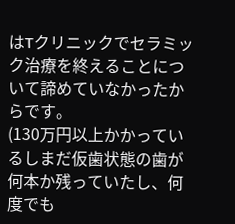はTクリニックでセラミック治療を終えることについて諦めていなかったからです。
(130万円以上かかっているしまだ仮歯状態の歯が何本か残っていたし、何度でも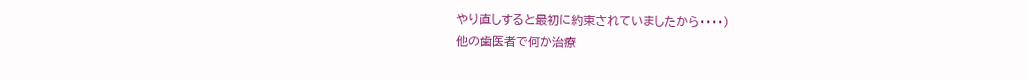やり直しすると最初に約束されていましたから・・・・)
他の歯医者で何か治療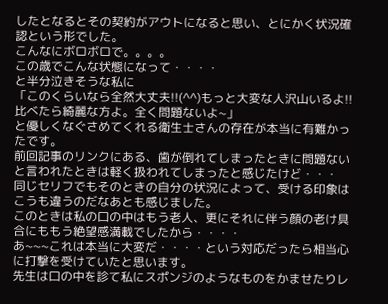したとなるとその契約がアウトになると思い、とにかく状況確認という形でした。
こんなにボロボロで。。。。
この歳でこんな状態になって・・・・
と半分泣きそうな私に
「このくらいなら全然大丈夫!!(^^)もっと大変な人沢山いるよ!!比べたら綺麗な方よ。全く問題ないよ~」
と優しくなぐさめてくれる衛生士さんの存在が本当に有難かったです。
前回記事のリンクにある、歯が倒れてしまったときに問題ないと言われたときは軽く扱われてしまったと感じたけど・・・
同じセリフでもそのときの自分の状況によって、受ける印象はこうも違うのだなあとも感じました。
このときは私の口の中はもう老人、更にそれに伴う顔の老け具合にももう絶望感満載でしたから・・・・
あ~~~これは本当に大変だ・・・・という対応だったら相当心に打撃を受けていたと思います。
先生は口の中を診て私にスポンジのようなものをかませたりレ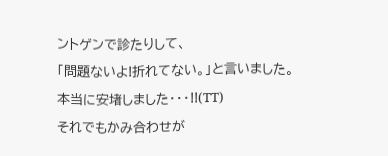ントゲンで診たりして、
「問題ないよ!折れてない。」と言いました。
本当に安堵しました・・・!!(TT)
それでもかみ合わせが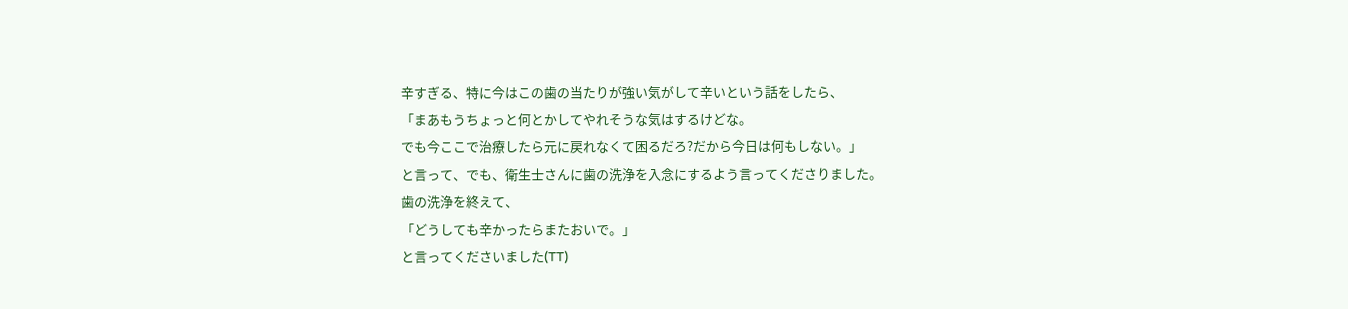辛すぎる、特に今はこの歯の当たりが強い気がして辛いという話をしたら、
「まあもうちょっと何とかしてやれそうな気はするけどな。
でも今ここで治療したら元に戻れなくて困るだろ?だから今日は何もしない。」
と言って、でも、衛生士さんに歯の洗浄を入念にするよう言ってくださりました。
歯の洗浄を終えて、
「どうしても辛かったらまたおいで。」
と言ってくださいました(TT)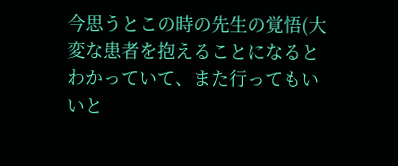今思うとこの時の先生の覚悟(大変な患者を抱えることになるとわかっていて、また行ってもいいと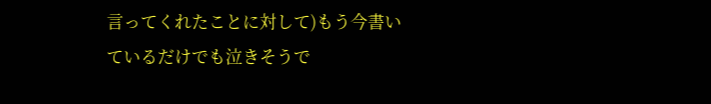言ってくれたことに対して)もう今書いているだけでも泣きそうで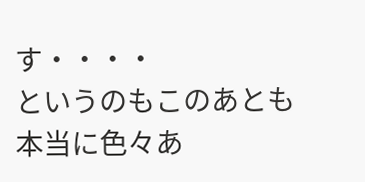す・・・・
というのもこのあとも本当に色々あ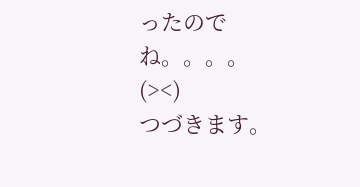ったのでね。。。。(><)
つづきます。